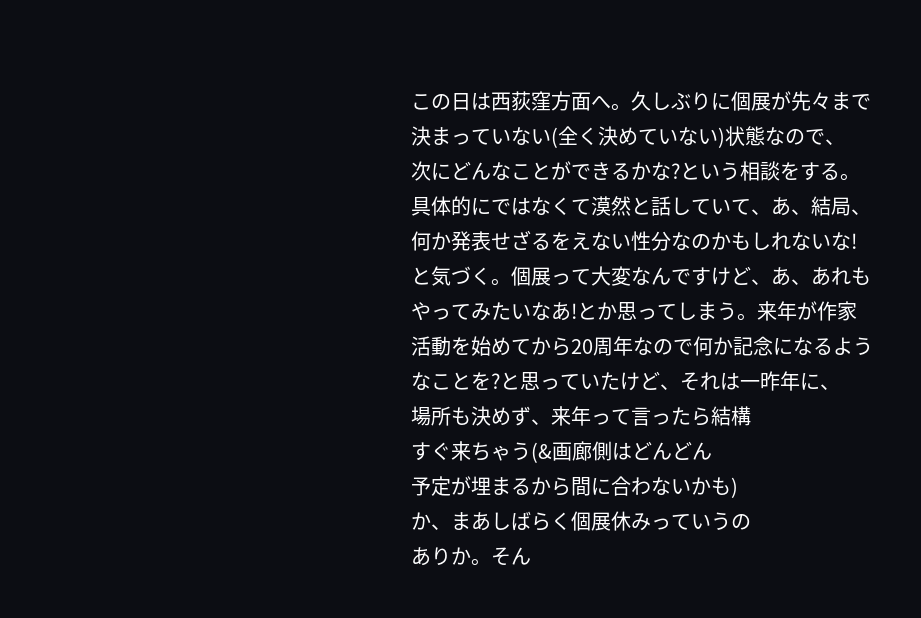この日は西荻窪方面へ。久しぶりに個展が先々まで
決まっていない(全く決めていない)状態なので、
次にどんなことができるかな?という相談をする。
具体的にではなくて漠然と話していて、あ、結局、
何か発表せざるをえない性分なのかもしれないな!
と気づく。個展って大変なんですけど、あ、あれも
やってみたいなあ!とか思ってしまう。来年が作家
活動を始めてから20周年なので何か記念になるよう
なことを?と思っていたけど、それは一昨年に、
場所も決めず、来年って言ったら結構
すぐ来ちゃう(&画廊側はどんどん
予定が埋まるから間に合わないかも)
か、まあしばらく個展休みっていうの
ありか。そん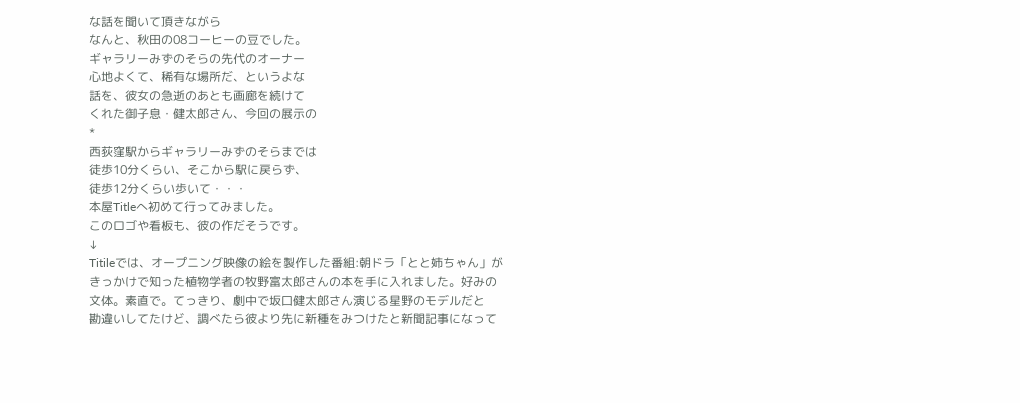な話を聞いて頂きながら
なんと、秋田の08コーヒーの豆でした。
ギャラリーみずのそらの先代のオーナー
心地よくて、稀有な場所だ、というよな
話を、彼女の急逝のあとも画廊を続けて
くれた御子息・健太郎さん、今回の展示の
*
西荻窪駅からギャラリーみずのそらまでは
徒歩10分くらい、そこから駅に戻らず、
徒歩12分くらい歩いて・・・
本屋Titleへ初めて行ってみました。
このロゴや看板も、彼の作だそうです。
↓
Titileでは、オープニング映像の絵を製作した番組:朝ドラ「とと姉ちゃん」が
きっかけで知った植物学者の牧野富太郎さんの本を手に入れました。好みの
文体。素直で。てっきり、劇中で坂口健太郎さん演じる星野のモデルだと
勘違いしてたけど、調べたら彼より先に新種をみつけたと新聞記事になって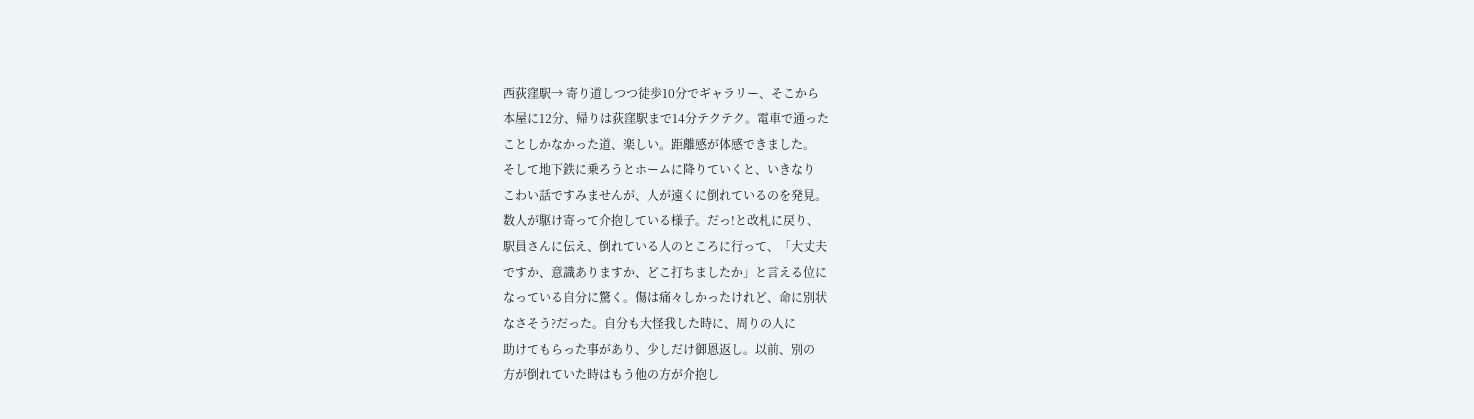西荻窪駅→ 寄り道しつつ徒歩10分でギャラリー、そこから
本屋に12分、帰りは荻窪駅まで14分テクテク。電車で通った
ことしかなかった道、楽しい。距離感が体感できました。
そして地下鉄に乗ろうとホームに降りていくと、いきなり
こわい話ですみませんが、人が遠くに倒れているのを発見。
数人が駆け寄って介抱している様子。だっ!と改札に戻り、
駅員さんに伝え、倒れている人のところに行って、「大丈夫
ですか、意識ありますか、どこ打ちましたか」と言える位に
なっている自分に驚く。傷は痛々しかったけれど、命に別状
なさそう?だった。自分も大怪我した時に、周りの人に
助けてもらった事があり、少しだけ御恩返し。以前、別の
方が倒れていた時はもう他の方が介抱し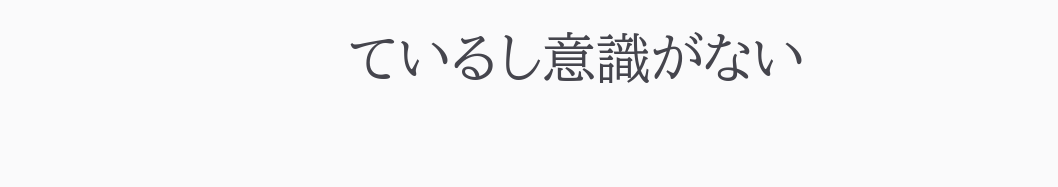ているし意識がない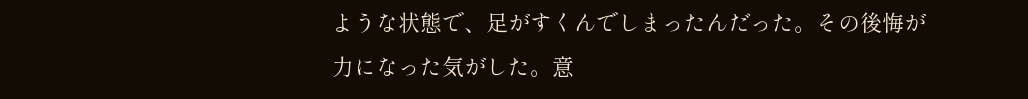ような状態で、足がすくんでしまったんだった。その後悔が
力になった気がした。意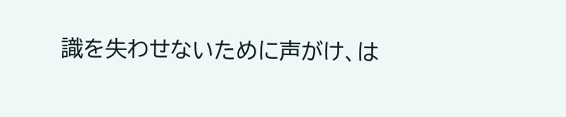識を失わせないために声がけ、は